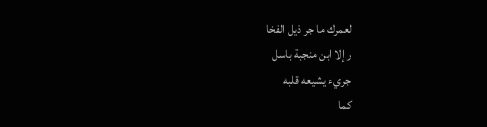لعمرك ما جر ذيل الفخا
ر إلا ابن منجبة باسل
جريء يشيعه قلبه
كما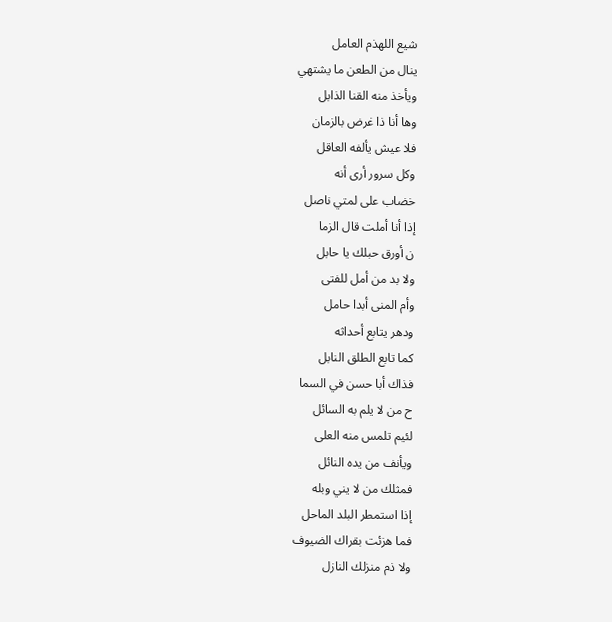شيع اللهذم العامل
ينال من الطعن ما يشتهي
ويأخذ منه القنا الذابل
وها أنا ذا غرض بالزمان
فلا عيش يألفه العاقل
وكل سرور أرى أنه
خضاب على لمتي ناصل
إذا أنا أملت قال الزما
ن أورق حبلك يا حابل
ولا بد من أمل للفتى
وأم المنى أبدا حامل
ودهر يتابع أحداثه
كما تابع الطلق النابل
فذاك أبا حسن في السما
ح من لا يلم به السائل
لئيم تلمس منه العلى
ويأنف من يده النائل
فمثلك من لا يني وبله
إذا استمطر البلد الماحل
فما هزئت بقراك الضيوف
ولا ذم منزلك النازل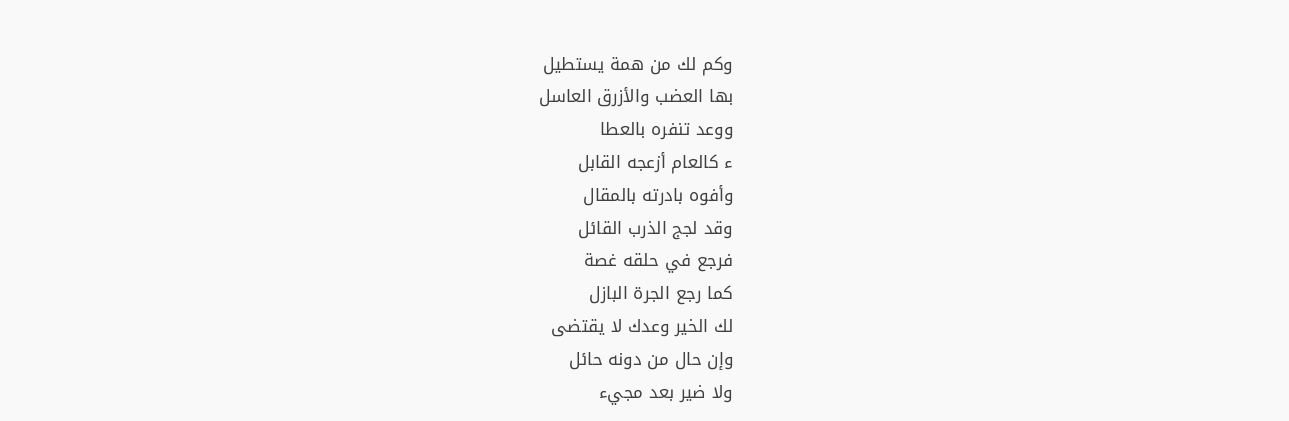وكم لك من همة يستطيل
بها العضب والأزرق العاسل
ووعد تنفره بالعطا
ء كالعام أزعجه القابل
وأفوه بادرته بالمقال
وقد لجج الذرب القائل
فرجع في حلقه غصة
كما رجع الجرة البازل
لك الخير وعدك لا يقتضى
وإن حال من دونه حائل
ولا ضير بعد مجيء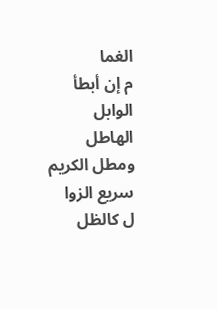الغما
م إن أبطأ الوابل الهاطل
ومطل الكريم سريع الزوا
ل كالظل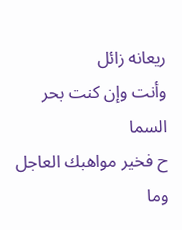ريعانه زائل
وأنت وإن كنت بحر السما
ح فخير مواهبك العاجل
وما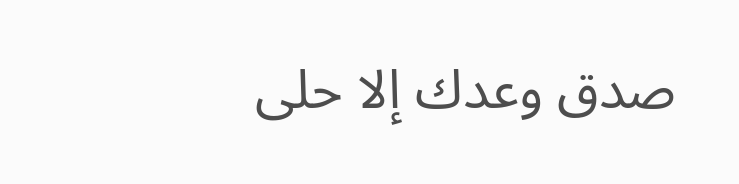صدق وعدك إلا حلى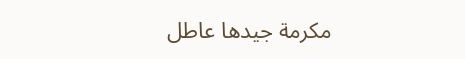مكرمة جيدها عاطل